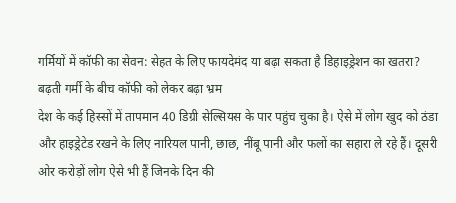गर्मियों में कॉफी का सेवन: सेहत के लिए फायदेमंद या बढ़ा सकता है डिहाइड्रेशन का खतरा?
बढ़ती गर्मी के बीच कॉफी को लेकर बढ़ा भ्रम
देश के कई हिस्सों में तापमान 40 डिग्री सेल्सियस के पार पहुंच चुका है। ऐसे में लोग खुद को ठंडा और हाइड्रेटेड रखने के लिए नारियल पानी, छाछ, नींबू पानी और फलों का सहारा ले रहे हैं। दूसरी ओर करोड़ों लोग ऐसे भी हैं जिनके दिन की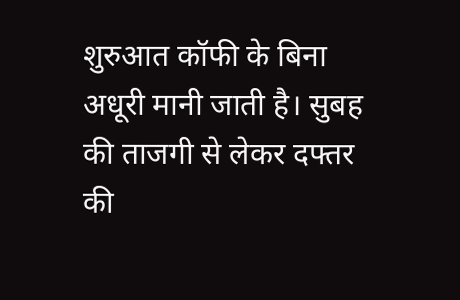शुरुआत कॉफी के बिना अधूरी मानी जाती है। सुबह की ताजगी से लेकर दफ्तर की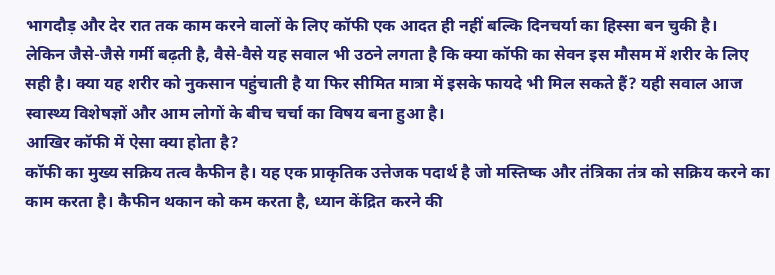भागदौड़ और देर रात तक काम करने वालों के लिए कॉफी एक आदत ही नहीं बल्कि दिनचर्या का हिस्सा बन चुकी है।
लेकिन जैसे-जैसे गर्मी बढ़ती है, वैसे-वैसे यह सवाल भी उठने लगता है कि क्या कॉफी का सेवन इस मौसम में शरीर के लिए सही है। क्या यह शरीर को नुकसान पहुंचाती है या फिर सीमित मात्रा में इसके फायदे भी मिल सकते हैं? यही सवाल आज स्वास्थ्य विशेषज्ञों और आम लोगों के बीच चर्चा का विषय बना हुआ है।
आखिर कॉफी में ऐसा क्या होता है?
कॉफी का मुख्य सक्रिय तत्व कैफीन है। यह एक प्राकृतिक उत्तेजक पदार्थ है जो मस्तिष्क और तंत्रिका तंत्र को सक्रिय करने का काम करता है। कैफीन थकान को कम करता है, ध्यान केंद्रित करने की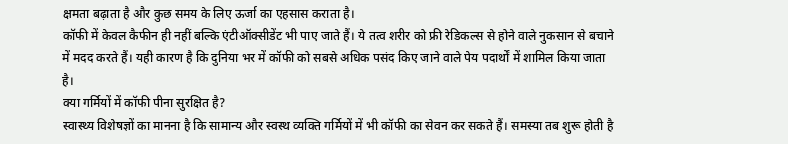क्षमता बढ़ाता है और कुछ समय के लिए ऊर्जा का एहसास कराता है।
कॉफी में केवल कैफीन ही नहीं बल्कि एंटीऑक्सीडेंट भी पाए जाते हैं। ये तत्व शरीर को फ्री रेडिकल्स से होने वाले नुकसान से बचाने में मदद करते हैं। यही कारण है कि दुनिया भर में कॉफी को सबसे अधिक पसंद किए जाने वाले पेय पदार्थों में शामिल किया जाता है।
क्या गर्मियों में कॉफी पीना सुरक्षित है?
स्वास्थ्य विशेषज्ञों का मानना है कि सामान्य और स्वस्थ व्यक्ति गर्मियों में भी कॉफी का सेवन कर सकते हैं। समस्या तब शुरू होती है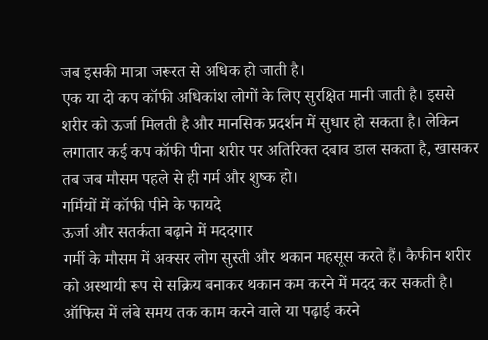जब इसकी मात्रा जरूरत से अधिक हो जाती है।
एक या दो कप कॉफी अधिकांश लोगों के लिए सुरक्षित मानी जाती है। इससे शरीर को ऊर्जा मिलती है और मानसिक प्रदर्शन में सुधार हो सकता है। लेकिन लगातार कई कप कॉफी पीना शरीर पर अतिरिक्त दबाव डाल सकता है, खासकर तब जब मौसम पहले से ही गर्म और शुष्क हो।
गर्मियों में कॉफी पीने के फायदे
ऊर्जा और सतर्कता बढ़ाने में मददगार
गर्मी के मौसम में अक्सर लोग सुस्ती और थकान महसूस करते हैं। कैफीन शरीर को अस्थायी रूप से सक्रिय बनाकर थकान कम करने में मदद कर सकती है। ऑफिस में लंबे समय तक काम करने वाले या पढ़ाई करने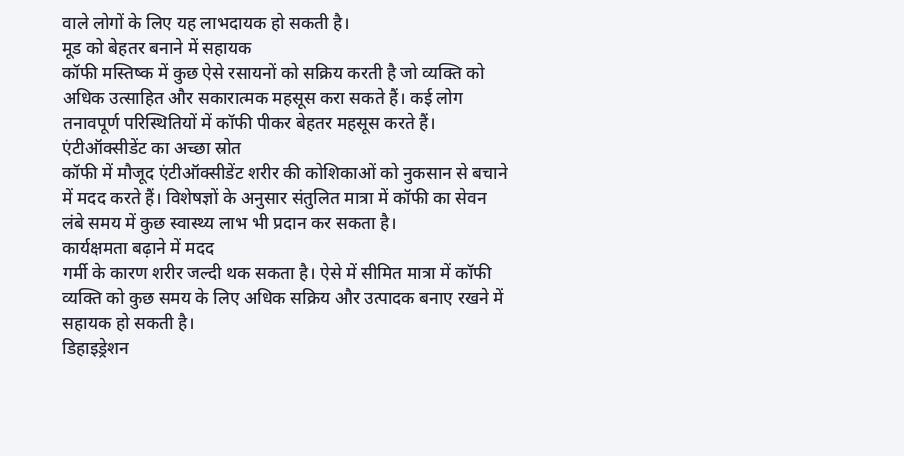वाले लोगों के लिए यह लाभदायक हो सकती है।
मूड को बेहतर बनाने में सहायक
कॉफी मस्तिष्क में कुछ ऐसे रसायनों को सक्रिय करती है जो व्यक्ति को अधिक उत्साहित और सकारात्मक महसूस करा सकते हैं। कई लोग तनावपूर्ण परिस्थितियों में कॉफी पीकर बेहतर महसूस करते हैं।
एंटीऑक्सीडेंट का अच्छा स्रोत
कॉफी में मौजूद एंटीऑक्सीडेंट शरीर की कोशिकाओं को नुकसान से बचाने में मदद करते हैं। विशेषज्ञों के अनुसार संतुलित मात्रा में कॉफी का सेवन लंबे समय में कुछ स्वास्थ्य लाभ भी प्रदान कर सकता है।
कार्यक्षमता बढ़ाने में मदद
गर्मी के कारण शरीर जल्दी थक सकता है। ऐसे में सीमित मात्रा में कॉफी व्यक्ति को कुछ समय के लिए अधिक सक्रिय और उत्पादक बनाए रखने में सहायक हो सकती है।
डिहाइड्रेशन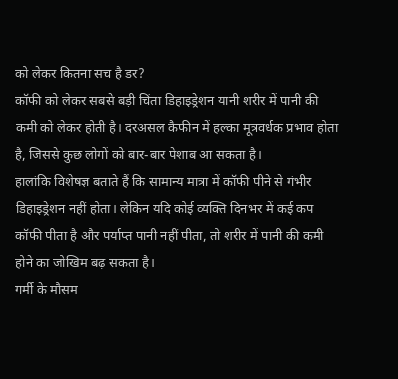को लेकर कितना सच है डर?
कॉफी को लेकर सबसे बड़ी चिंता डिहाइड्रेशन यानी शरीर में पानी की कमी को लेकर होती है। दरअसल कैफीन में हल्का मूत्रवर्धक प्रभाव होता है, जिससे कुछ लोगों को बार-बार पेशाब आ सकता है।
हालांकि विशेषज्ञ बताते हैं कि सामान्य मात्रा में कॉफी पीने से गंभीर डिहाइड्रेशन नहीं होता। लेकिन यदि कोई व्यक्ति दिनभर में कई कप कॉफी पीता है और पर्याप्त पानी नहीं पीता, तो शरीर में पानी की कमी होने का जोखिम बढ़ सकता है।
गर्मी के मौसम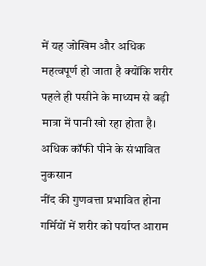में यह जोखिम और अधिक महत्वपूर्ण हो जाता है क्योंकि शरीर पहले ही पसीने के माध्यम से बड़ी मात्रा में पानी खो रहा होता है।
अधिक कॉफी पीने के संभावित नुकसान
नींद की गुणवत्ता प्रभावित होना
गर्मियों में शरीर को पर्याप्त आराम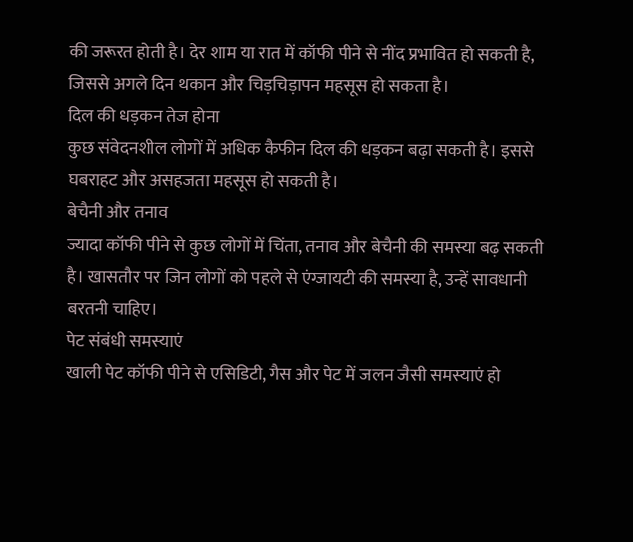की जरूरत होती है। देर शाम या रात में कॉफी पीने से नींद प्रभावित हो सकती है, जिससे अगले दिन थकान और चिड़चिड़ापन महसूस हो सकता है।
दिल की धड़कन तेज होना
कुछ संवेदनशील लोगों में अधिक कैफीन दिल की धड़कन बढ़ा सकती है। इससे घबराहट और असहजता महसूस हो सकती है।
बेचैनी और तनाव
ज्यादा कॉफी पीने से कुछ लोगों में चिंता, तनाव और बेचैनी की समस्या बढ़ सकती है। खासतौर पर जिन लोगों को पहले से एंग्जायटी की समस्या है, उन्हें सावधानी बरतनी चाहिए।
पेट संबंधी समस्याएं
खाली पेट कॉफी पीने से एसिडिटी, गैस और पेट में जलन जैसी समस्याएं हो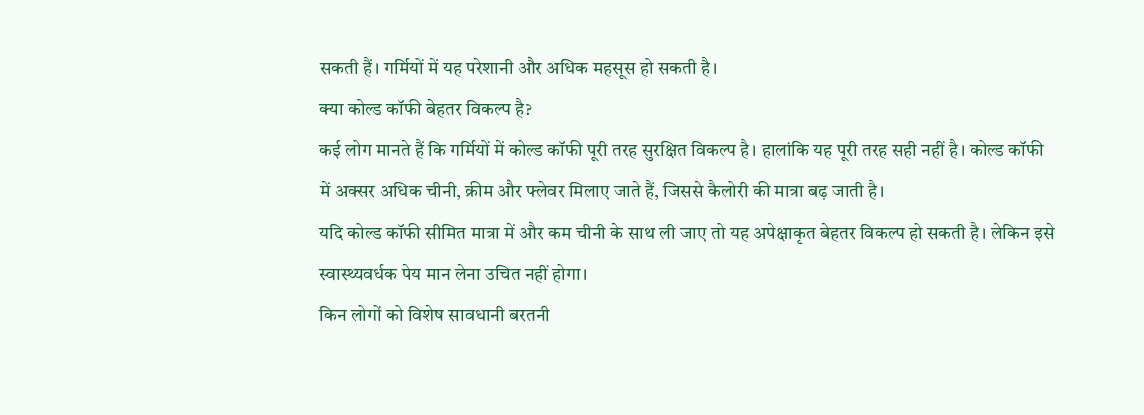सकती हैं। गर्मियों में यह परेशानी और अधिक महसूस हो सकती है।
क्या कोल्ड कॉफी बेहतर विकल्प है?
कई लोग मानते हैं कि गर्मियों में कोल्ड कॉफी पूरी तरह सुरक्षित विकल्प है। हालांकि यह पूरी तरह सही नहीं है। कोल्ड कॉफी में अक्सर अधिक चीनी, क्रीम और फ्लेवर मिलाए जाते हैं, जिससे कैलोरी की मात्रा बढ़ जाती है।
यदि कोल्ड कॉफी सीमित मात्रा में और कम चीनी के साथ ली जाए तो यह अपेक्षाकृत बेहतर विकल्प हो सकती है। लेकिन इसे स्वास्थ्यवर्धक पेय मान लेना उचित नहीं होगा।
किन लोगों को विशेष सावधानी बरतनी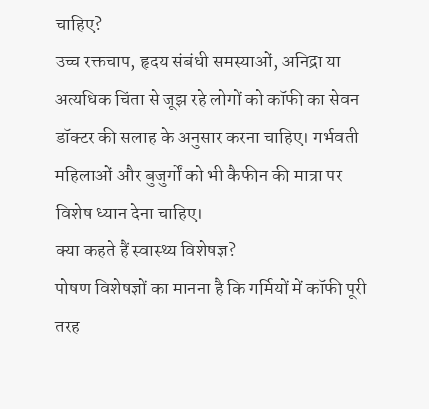चाहिए?
उच्च रक्तचाप, हृदय संबंधी समस्याओं, अनिद्रा या अत्यधिक चिंता से जूझ रहे लोगों को कॉफी का सेवन डॉक्टर की सलाह के अनुसार करना चाहिए। गर्भवती महिलाओं और बुजुर्गों को भी कैफीन की मात्रा पर विशेष ध्यान देना चाहिए।
क्या कहते हैं स्वास्थ्य विशेषज्ञ?
पोषण विशेषज्ञों का मानना है कि गर्मियों में कॉफी पूरी तरह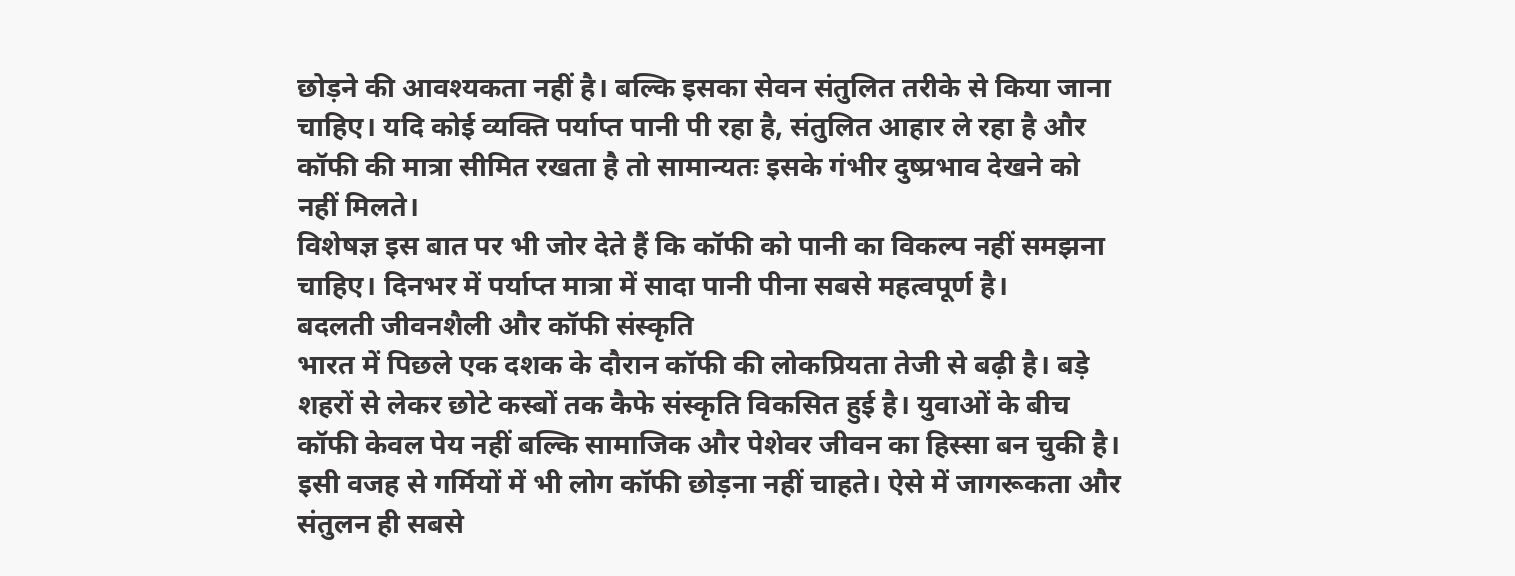छोड़ने की आवश्यकता नहीं है। बल्कि इसका सेवन संतुलित तरीके से किया जाना चाहिए। यदि कोई व्यक्ति पर्याप्त पानी पी रहा है, संतुलित आहार ले रहा है और कॉफी की मात्रा सीमित रखता है तो सामान्यतः इसके गंभीर दुष्प्रभाव देखने को नहीं मिलते।
विशेषज्ञ इस बात पर भी जोर देते हैं कि कॉफी को पानी का विकल्प नहीं समझना चाहिए। दिनभर में पर्याप्त मात्रा में सादा पानी पीना सबसे महत्वपूर्ण है।
बदलती जीवनशैली और कॉफी संस्कृति
भारत में पिछले एक दशक के दौरान कॉफी की लोकप्रियता तेजी से बढ़ी है। बड़े शहरों से लेकर छोटे कस्बों तक कैफे संस्कृति विकसित हुई है। युवाओं के बीच कॉफी केवल पेय नहीं बल्कि सामाजिक और पेशेवर जीवन का हिस्सा बन चुकी है।
इसी वजह से गर्मियों में भी लोग कॉफी छोड़ना नहीं चाहते। ऐसे में जागरूकता और संतुलन ही सबसे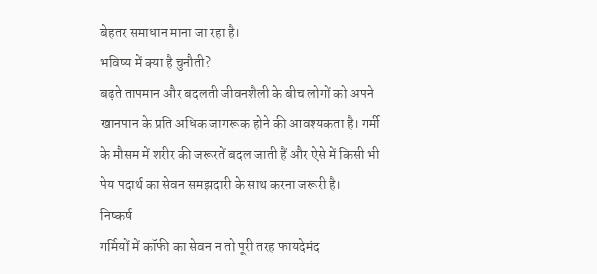बेहतर समाधान माना जा रहा है।
भविष्य में क्या है चुनौती?
बढ़ते तापमान और बदलती जीवनशैली के बीच लोगों को अपने खानपान के प्रति अधिक जागरूक होने की आवश्यकता है। गर्मी के मौसम में शरीर की जरूरतें बदल जाती हैं और ऐसे में किसी भी पेय पदार्थ का सेवन समझदारी के साथ करना जरूरी है।
निष्कर्ष
गर्मियों में कॉफी का सेवन न तो पूरी तरह फायदेमंद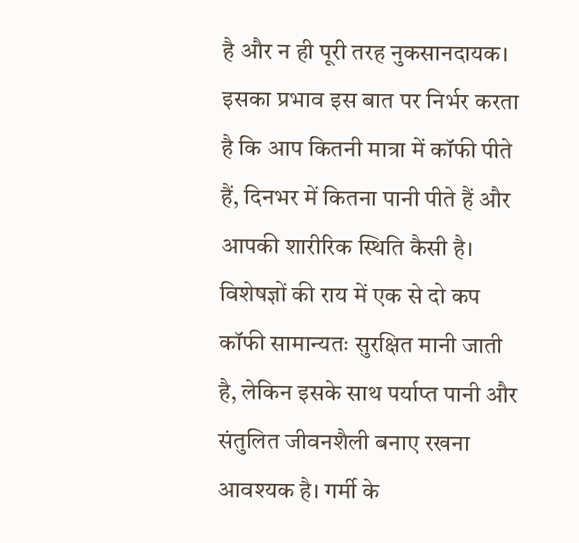है और न ही पूरी तरह नुकसानदायक। इसका प्रभाव इस बात पर निर्भर करता है कि आप कितनी मात्रा में कॉफी पीते हैं, दिनभर में कितना पानी पीते हैं और आपकी शारीरिक स्थिति कैसी है। विशेषज्ञों की राय में एक से दो कप कॉफी सामान्यतः सुरक्षित मानी जाती है, लेकिन इसके साथ पर्याप्त पानी और संतुलित जीवनशैली बनाए रखना आवश्यक है। गर्मी के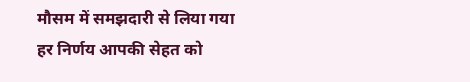मौसम में समझदारी से लिया गया हर निर्णय आपकी सेहत को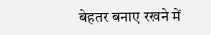बेहतर बनाए रखने में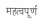महत्वपूर्ण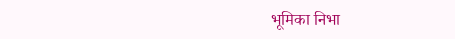भूमिका निभा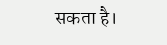सकता है।